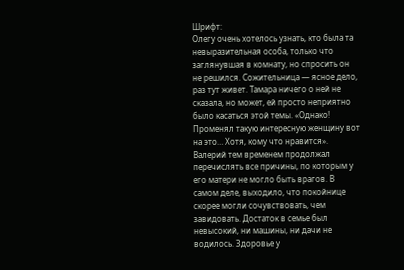Шрифт:
Олегу очень хотелось узнать, кто была та невыразительная особа, только что заглянувшая в комнату, но спросить он не решился. Сожительница — ясное дело, раз тут живет. Тамара ничего о ней не сказала, но может, ей просто неприятно было касаться этой темы. «Однако! Променял такую интересную женщину вот на это… Хотя, кому что нравится».
Валерий тем временем продолжал перечислять все причины, по которым у его матери не могло быть врагов. В самом деле, выходило, что покойнице скорее могли сочувствовать, чем завидовать. Достаток в семье был невысокий, ни машины, ни дачи не водилось. Здоровье у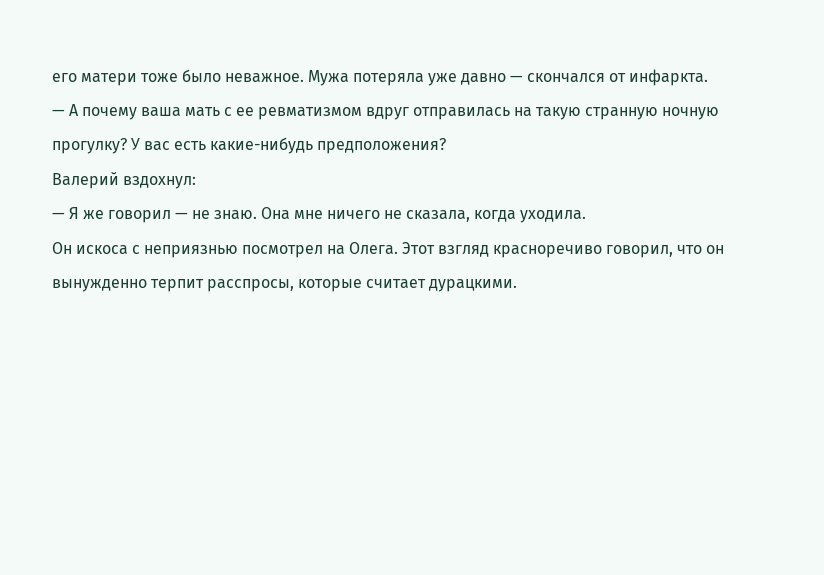его матери тоже было неважное. Мужа потеряла уже давно — скончался от инфаркта.
— А почему ваша мать с ее ревматизмом вдруг отправилась на такую странную ночную прогулку? У вас есть какие-нибудь предположения?
Валерий вздохнул:
— Я же говорил — не знаю. Она мне ничего не сказала, когда уходила.
Он искоса с неприязнью посмотрел на Олега. Этот взгляд красноречиво говорил, что он вынужденно терпит расспросы, которые считает дурацкими.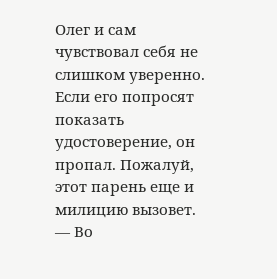Олег и сам чувствовал себя не слишком уверенно. Если его попросят показать удостоверение, он пропал. Пожалуй, этот парень еще и милицию вызовет.
— Во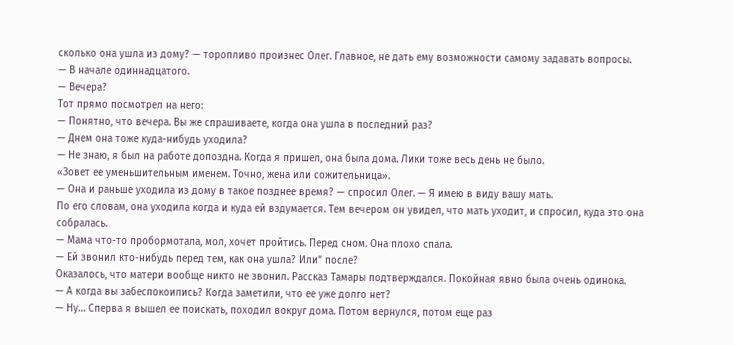сколько она ушла из дому? — торопливо произнес Олег. Главное, не дать ему возможности самому задавать вопросы.
— В начале одиннадцатого.
— Вечера?
Тот прямо посмотрел на него:
— Понятно, что вечера. Вы же спрашиваете, когда она ушла в последний раз?
— Днем она тоже куда-нибудь уходила?
— Не знаю, я был на работе допоздна. Когда я пришел, она была дома. Лики тоже весь день не было.
«Зовет ее уменьшительным именем. Точно, жена или сожительница».
— Она и раньше уходила из дому в такое позднее время? — спросил Олег. — Я имею в виду вашу мать.
По его словам, она уходила когда и куда ей вздумается. Тем вечером он увидел, что мать уходит, и спросил, куда это она собралась.
— Мама что-то пробормотала, мол, хочет пройтись. Перед сном. Она плохо спала.
— Ей звонил кто-нибудь перед тем, как она ушла? Или" после?
Оказалось, что матери вообще никто не звонил. Рассказ Тамары подтверждался. Покойная явно была очень одинока.
— А когда вы забеспокоились? Когда заметили, что ее уже долго нет?
— Ну… Сперва я вышел ее поискать, походил вокруг дома. Потом вернулся, потом еще раз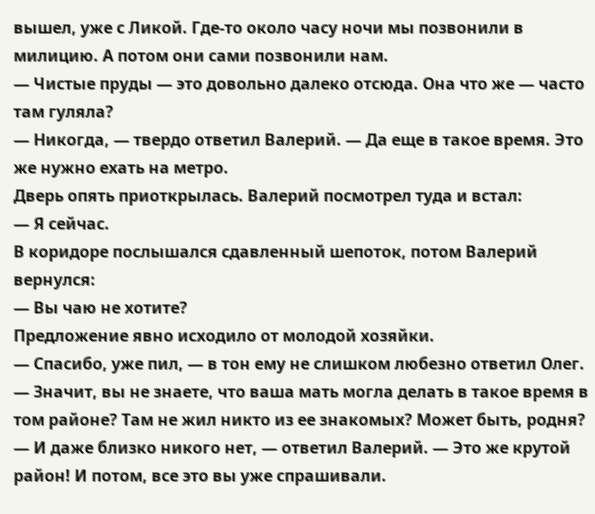вышел, уже с Ликой. Где-то около часу ночи мы позвонили в милицию. А потом они сами позвонили нам.
— Чистые пруды — это довольно далеко отсюда. Она что же — часто там гуляла?
— Никогда, — твердо ответил Валерий. — Да еще в такое время. Это же нужно ехать на метро.
Дверь опять приоткрылась. Валерий посмотрел туда и встал:
— Я сейчас.
В коридоре послышался сдавленный шепоток, потом Валерий вернулся:
— Вы чаю не хотите?
Предложение явно исходило от молодой хозяйки.
— Спасибо, уже пил, — в тон ему не слишком любезно ответил Олег. — Значит, вы не знаете, что ваша мать могла делать в такое время в том районе? Там не жил никто из ее знакомых? Может быть, родня?
— И даже близко никого нет, — ответил Валерий. — Это же крутой район! И потом, все это вы уже спрашивали.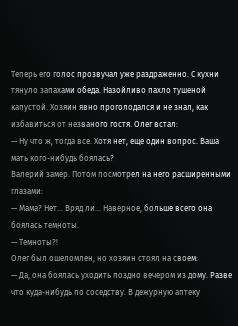Теперь его голос прозвучал уже раздраженно. С кухни тянуло запахами обеда. Назойливо пахло тушеной капустой. Хозяин явно проголодался и не знал, как избавиться от незваного гостя. Олег встал:
— Ну что ж, тогда все. Хотя нет, еще один вопрос. Ваша мать кого-нибудь боялась?
Валерий замер. Потом посмотрел на него расширенными глазами:
— Мама? Нет… Вряд ли… Наверное, больше всего она боялась темноты.
— Темноты?!
Олег был ошеломлен, но хозяин стоял на своем:
— Да, она боялась уходить поздно вечером из дому. Разве что куда-нибудь по соседству. В дежурную аптеку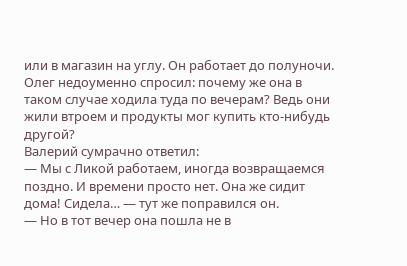или в магазин на углу. Он работает до полуночи.
Олег недоуменно спросил: почему же она в таком случае ходила туда по вечерам? Ведь они жили втроем и продукты мог купить кто-нибудь другой?
Валерий сумрачно ответил:
— Мы с Ликой работаем, иногда возвращаемся поздно. И времени просто нет. Она же сидит дома! Сидела… — тут же поправился он.
— Но в тот вечер она пошла не в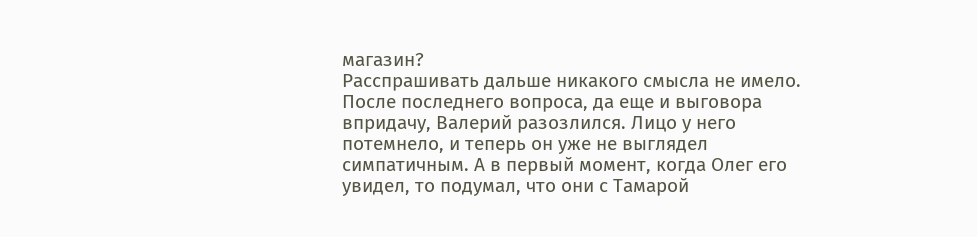магазин?
Расспрашивать дальше никакого смысла не имело.
После последнего вопроса, да еще и выговора впридачу, Валерий разозлился. Лицо у него потемнело, и теперь он уже не выглядел симпатичным. А в первый момент, когда Олег его увидел, то подумал, что они с Тамарой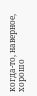когда-то, наверное, хорошо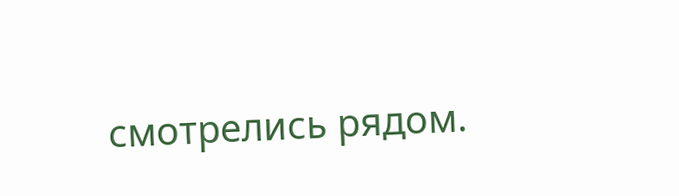смотрелись рядом.